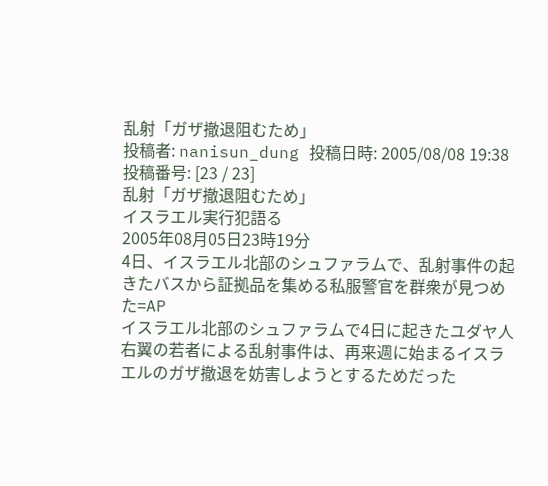乱射「ガザ撤退阻むため」
投稿者: nanisun_dung 投稿日時: 2005/08/08 19:38 投稿番号: [23 / 23]
乱射「ガザ撤退阻むため」
イスラエル実行犯語る
2005年08月05日23時19分
4日、イスラエル北部のシュファラムで、乱射事件の起きたバスから証拠品を集める私服警官を群衆が見つめた=AP
イスラエル北部のシュファラムで4日に起きたユダヤ人右翼の若者による乱射事件は、再来週に始まるイスラエルのガザ撤退を妨害しようとするためだった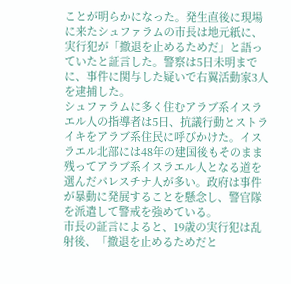ことが明らかになった。発生直後に現場に来たシュファラムの市長は地元紙に、実行犯が「撤退を止めるためだ」と語っていたと証言した。警察は5日未明までに、事件に関与した疑いで右翼活動家3人を逮捕した。
シュファラムに多く住むアラブ系イスラエル人の指導者は5日、抗議行動とストライキをアラブ系住民に呼びかけた。イスラエル北部には48年の建国後もそのまま残ってアラブ系イスラエル人となる道を選んだパレスチナ人が多い。政府は事件が暴動に発展することを懸念し、警官隊を派遣して警戒を強めている。
市長の証言によると、19歳の実行犯は乱射後、「撤退を止めるためだと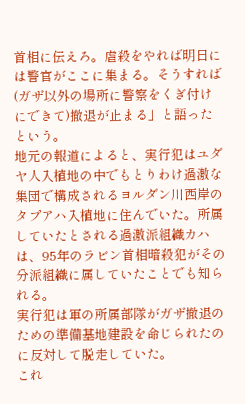首相に伝えろ。虐殺をやれば明日には警官がここに集まる。そうすれば(ガザ以外の場所に警察をくぎ付けにできて)撤退が止まる」と語ったという。
地元の報道によると、実行犯はユダヤ人入植地の中でもとりわけ過激な集団で構成されるヨルダン川西岸のタプアハ入植地に住んでいた。所属していたとされる過激派組織カハは、95年のラビン首相暗殺犯がその分派組織に属していたことでも知られる。
実行犯は軍の所属部隊がガザ撤退のための準備基地建設を命じられたのに反対して脱走していた。
これ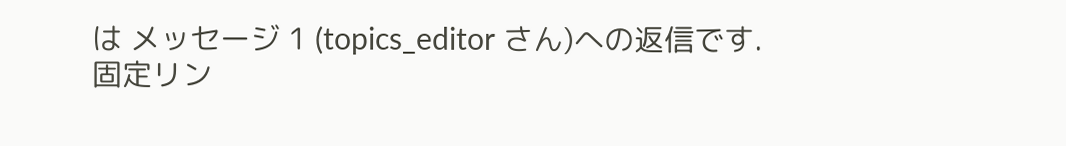は メッセージ 1 (topics_editor さん)への返信です.
固定リン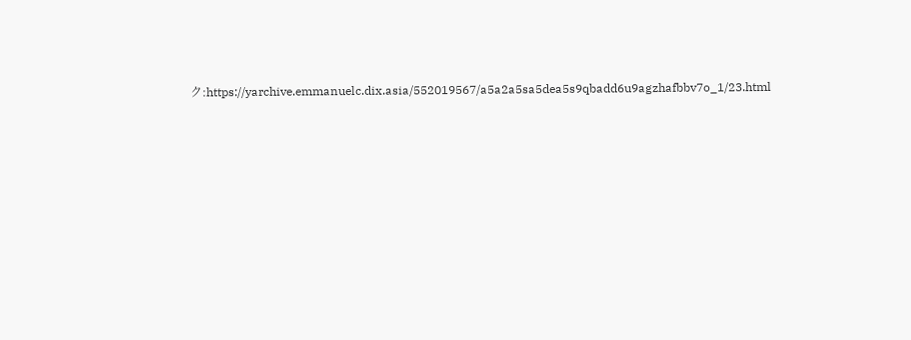ク:https://yarchive.emmanuelc.dix.asia/552019567/a5a2a5sa5dea5s9qbadd6u9agzhafbbv7o_1/23.html